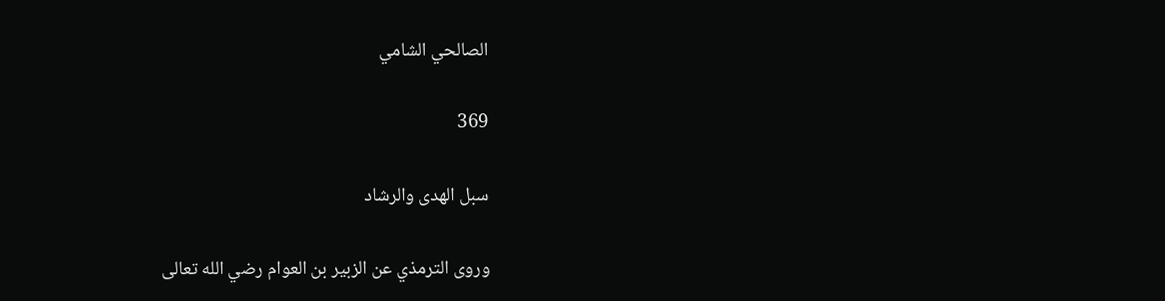الصالحي الشامي

369

سبل الهدى والرشاد

وروى الترمذي عن الزبير بن العوام رضي الله تعالى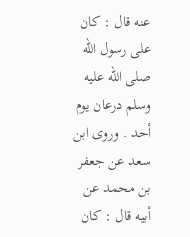عنه قال : كان على رسول الله صلى الله عليه وسلم درعان يوم أحد . وروى ابن سعد عن جعفر بن محمد عن أبيه قال : كان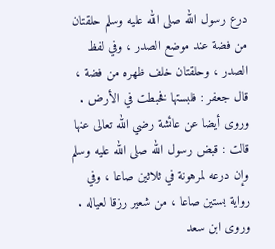درع رسول الله صلى الله عليه وسلم حلقتان من فضة عند موضع الصدر ، وفي لفظ الصدر ، وحلقتان خلف ظهره من فضة ، قال جعفر : فلبستها فخبطت في الأرض . وروى أيضا عن عائشة رضي الله تعالى عنها قالت : قبض رسول الله صلى الله عليه وسلم وإن درعه لمرهونة في ثلاثين صاعا ، وفي رواية بستين صاعا ، من شعير رزقا لعياله . وروى ابن سعد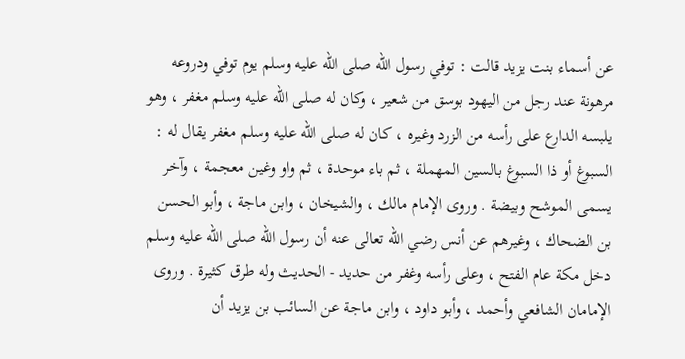عن أسماء بنت يزيد قالت : توفي رسول الله صلى الله عليه وسلم يوم توفي ودروعه مرهونة عند رجل من اليهود بوسق من شعير ، وكان له صلى الله عليه وسلم مغفر ، وهو يلبسه الدارع على رأسه من الزرد وغيره ، كان له صلى الله عليه وسلم مغفر يقال له : السبوغ أو ذا السبوغ بالسين المهملة ، ثم باء موحدة ، ثم واو وغين معجمة ، وآخر يسمى الموشح وبيضة . وروى الإمام مالك ، والشيخان ، وابن ماجة ، وأبو الحسن بن الضحاك ، وغيرهم عن أنس رضي الله تعالى عنه أن رسول الله صلى الله عليه وسلم دخل مكة عام الفتح ، وعلى رأسه وغفر من حديد - الحديث وله طرق كثيرة . وروى الإمامان الشافعي وأحمد ، وأبو داود ، وابن ماجة عن السائب بن يزيد أن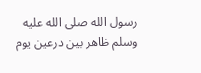رسول الله صلى الله عليه وسلم ظاهر بين درعين يوم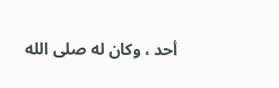أحد ، وكان له صلى الله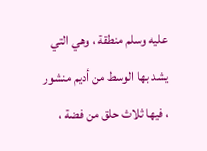عليه وسلم منطقة ، وهي التي يشد بها الوسط من أديم منشور ، فيها ثلاث حلق من فضة ،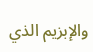والإبزيم الذي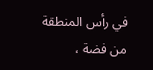في رأس المنطقة من فضة ،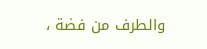والطرف من فضة ،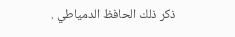ذكر ذلك الحافظ الدمياطي .